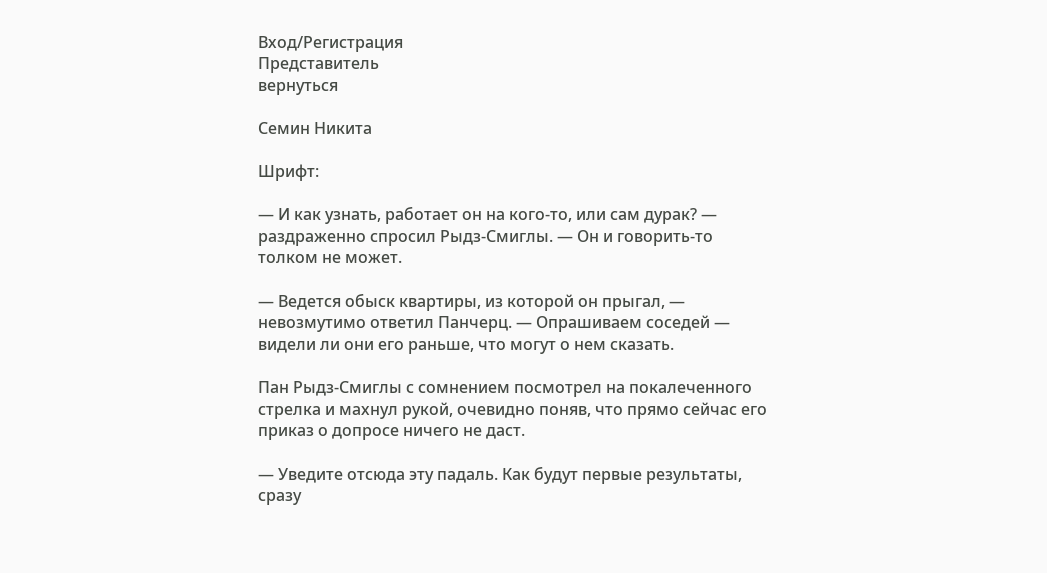Вход/Регистрация
Представитель
вернуться

Семин Никита

Шрифт:

— И как узнать, работает он на кого-то, или сам дурак? — раздраженно спросил Рыдз-Смиглы. — Он и говорить-то толком не может.

— Ведется обыск квартиры, из которой он прыгал, — невозмутимо ответил Панчерц. — Опрашиваем соседей — видели ли они его раньше, что могут о нем сказать.

Пан Рыдз-Смиглы с сомнением посмотрел на покалеченного стрелка и махнул рукой, очевидно поняв, что прямо сейчас его приказ о допросе ничего не даст.

— Уведите отсюда эту падаль. Как будут первые результаты, сразу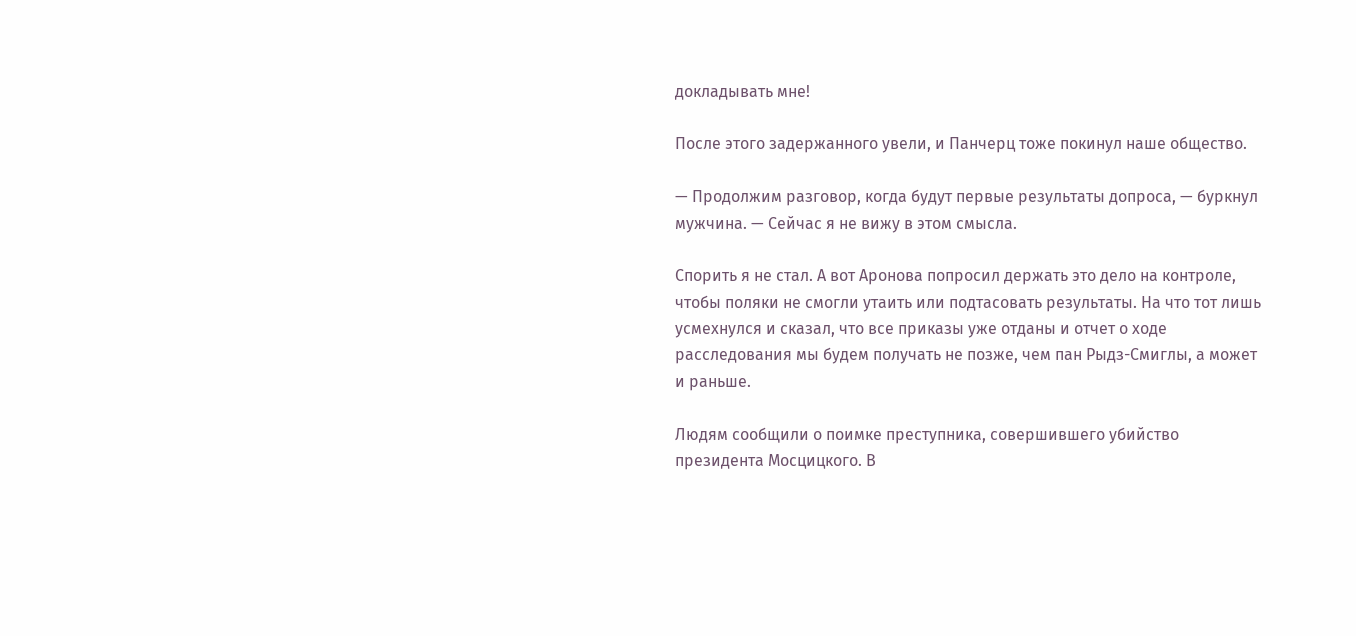докладывать мне!

После этого задержанного увели, и Панчерц тоже покинул наше общество.

— Продолжим разговор, когда будут первые результаты допроса, — буркнул мужчина. — Сейчас я не вижу в этом смысла.

Спорить я не стал. А вот Аронова попросил держать это дело на контроле, чтобы поляки не смогли утаить или подтасовать результаты. На что тот лишь усмехнулся и сказал, что все приказы уже отданы и отчет о ходе расследования мы будем получать не позже, чем пан Рыдз-Смиглы, а может и раньше.

Людям сообщили о поимке преступника, совершившего убийство президента Мосцицкого. В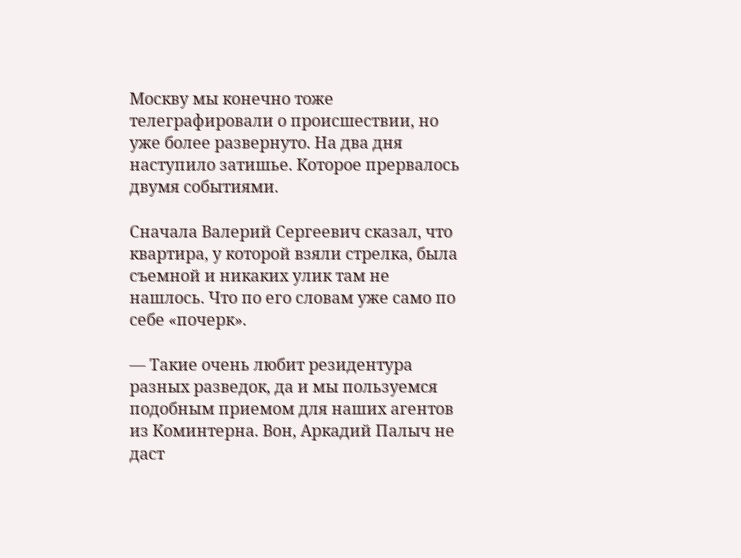Москву мы конечно тоже телеграфировали о происшествии, но уже более развернуто. На два дня наступило затишье. Которое прервалось двумя событиями.

Сначала Валерий Сергеевич сказал, что квартира, у которой взяли стрелка, была съемной и никаких улик там не нашлось. Что по его словам уже само по себе «почерк».

— Такие очень любит резидентура разных разведок, да и мы пользуемся подобным приемом для наших агентов из Коминтерна. Вон, Аркадий Палыч не даст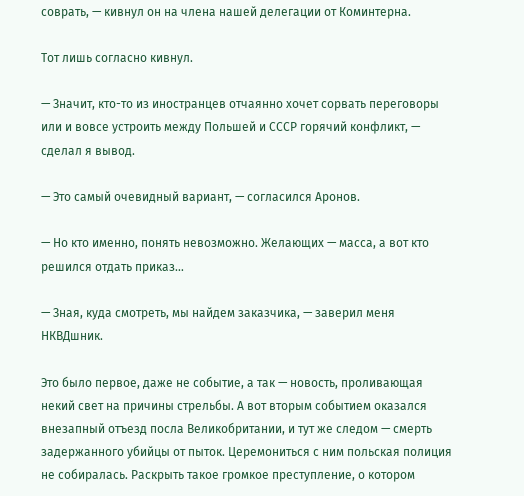соврать, — кивнул он на члена нашей делегации от Коминтерна.

Тот лишь согласно кивнул.

— Значит, кто-то из иностранцев отчаянно хочет сорвать переговоры или и вовсе устроить между Польшей и СССР горячий конфликт, — сделал я вывод.

— Это самый очевидный вариант, — согласился Аронов.

— Но кто именно, понять невозможно. Желающих — масса, а вот кто решился отдать приказ…

— Зная, куда смотреть, мы найдем заказчика, — заверил меня НКВДшник.

Это было первое, даже не событие, а так — новость, проливающая некий свет на причины стрельбы. А вот вторым событием оказался внезапный отъезд посла Великобритании, и тут же следом — смерть задержанного убийцы от пыток. Церемониться с ним польская полиция не собиралась. Раскрыть такое громкое преступление, о котором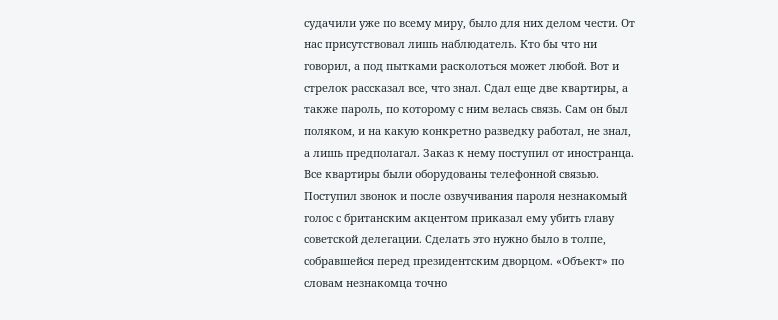судачили уже по всему миру, было для них делом чести. От нас присутствовал лишь наблюдатель. Кто бы что ни говорил, а под пытками расколоться может любой. Вот и стрелок рассказал все, что знал. Сдал еще две квартиры, а также пароль, по которому с ним велась связь. Сам он был поляком, и на какую конкретно разведку работал, не знал, а лишь предполагал. Заказ к нему поступил от иностранца. Все квартиры были оборудованы телефонной связью. Поступил звонок и после озвучивания пароля незнакомый голос с британским акцентом приказал ему убить главу советской делегации. Сделать это нужно было в толпе, собравшейся перед президентским дворцом. «Объект» по словам незнакомца точно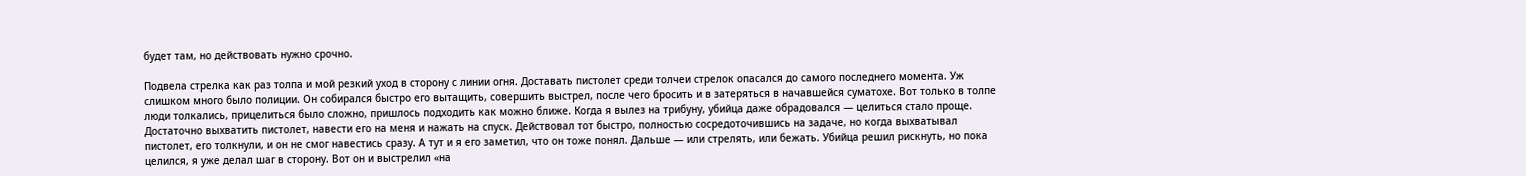будет там, но действовать нужно срочно.

Подвела стрелка как раз толпа и мой резкий уход в сторону с линии огня. Доставать пистолет среди толчеи стрелок опасался до самого последнего момента. Уж слишком много было полиции. Он собирался быстро его вытащить, совершить выстрел, после чего бросить и в затеряться в начавшейся суматохе. Вот только в толпе люди толкались, прицелиться было сложно, пришлось подходить как можно ближе. Когда я вылез на трибуну, убийца даже обрадовался — целиться стало проще. Достаточно выхватить пистолет, навести его на меня и нажать на спуск. Действовал тот быстро, полностью сосредоточившись на задаче, но когда выхватывал пистолет, его толкнули, и он не смог навестись сразу. А тут и я его заметил, что он тоже понял. Дальше — или стрелять, или бежать. Убийца решил рискнуть, но пока целился, я уже делал шаг в сторону. Вот он и выстрелил «на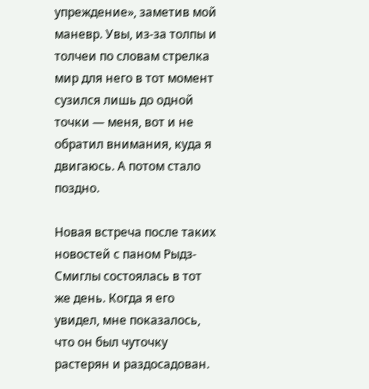упреждение», заметив мой маневр. Увы, из-за толпы и толчеи по словам стрелка мир для него в тот момент сузился лишь до одной точки — меня, вот и не обратил внимания, куда я двигаюсь. А потом стало поздно.

Новая встреча после таких новостей с паном Рыдз-Смиглы состоялась в тот же день. Когда я его увидел, мне показалось, что он был чуточку растерян и раздосадован.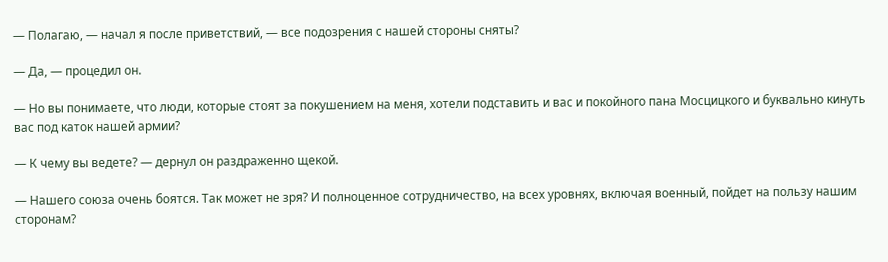— Полагаю, — начал я после приветствий, — все подозрения с нашей стороны сняты?

— Да, — процедил он.

— Но вы понимаете, что люди, которые стоят за покушением на меня, хотели подставить и вас и покойного пана Мосцицкого и буквально кинуть вас под каток нашей армии?

— К чему вы ведете? — дернул он раздраженно щекой.

— Нашего союза очень боятся. Так может не зря? И полноценное сотрудничество, на всех уровнях, включая военный, пойдет на пользу нашим сторонам?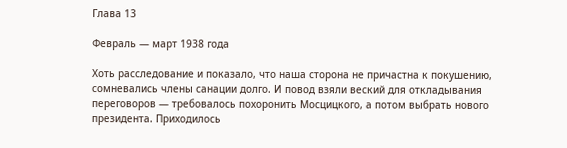Глава 13

Февраль — март 1938 года

Хоть расследование и показало, что наша сторона не причастна к покушению, сомневались члены санации долго. И повод взяли веский для откладывания переговоров — требовалось похоронить Мосцицкого, а потом выбрать нового президента. Приходилось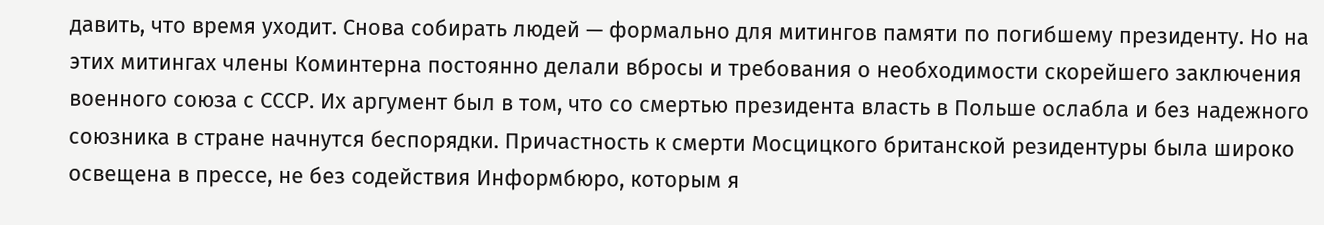давить, что время уходит. Снова собирать людей — формально для митингов памяти по погибшему президенту. Но на этих митингах члены Коминтерна постоянно делали вбросы и требования о необходимости скорейшего заключения военного союза с СССР. Их аргумент был в том, что со смертью президента власть в Польше ослабла и без надежного союзника в стране начнутся беспорядки. Причастность к смерти Мосцицкого британской резидентуры была широко освещена в прессе, не без содействия Информбюро, которым я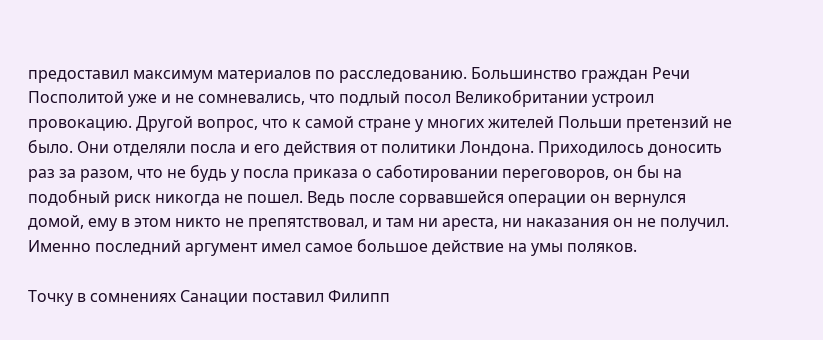предоставил максимум материалов по расследованию. Большинство граждан Речи Посполитой уже и не сомневались, что подлый посол Великобритании устроил провокацию. Другой вопрос, что к самой стране у многих жителей Польши претензий не было. Они отделяли посла и его действия от политики Лондона. Приходилось доносить раз за разом, что не будь у посла приказа о саботировании переговоров, он бы на подобный риск никогда не пошел. Ведь после сорвавшейся операции он вернулся домой, ему в этом никто не препятствовал, и там ни ареста, ни наказания он не получил. Именно последний аргумент имел самое большое действие на умы поляков.

Точку в сомнениях Санации поставил Филипп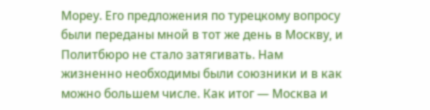Мореу. Его предложения по турецкому вопросу были переданы мной в тот же день в Москву, и Политбюро не стало затягивать. Нам жизненно необходимы были союзники и в как можно большем числе. Как итог — Москва и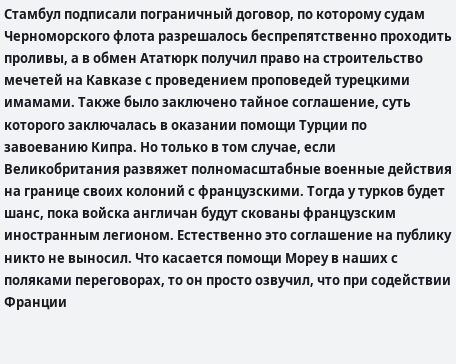Стамбул подписали пограничный договор, по которому судам Черноморского флота разрешалось беспрепятственно проходить проливы, а в обмен Ататюрк получил право на строительство мечетей на Кавказе с проведением проповедей турецкими имамами. Также было заключено тайное соглашение, суть которого заключалась в оказании помощи Турции по завоеванию Кипра. Но только в том случае, если Великобритания развяжет полномасштабные военные действия на границе своих колоний с французскими. Тогда у турков будет шанс, пока войска англичан будут скованы французским иностранным легионом. Естественно это соглашение на публику никто не выносил. Что касается помощи Мореу в наших с поляками переговорах, то он просто озвучил, что при содействии Франции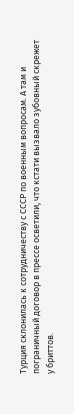Турция склонилась к сотрудничеству с СССР по военным вопросам. А там и пограничный договор в прессе осветили, что кстати вызвало зубовный скрежет у бриттов.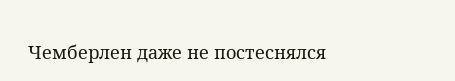Чемберлен даже не постеснялся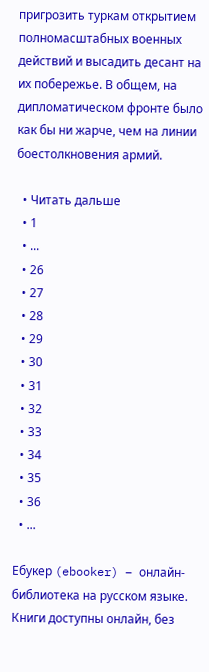пригрозить туркам открытием полномасштабных военных действий и высадить десант на их побережье. В общем, на дипломатическом фронте было как бы ни жарче, чем на линии боестолкновения армий.

  • Читать дальше
  • 1
  • ...
  • 26
  • 27
  • 28
  • 29
  • 30
  • 31
  • 32
  • 33
  • 34
  • 35
  • 36
  • ...

Ебукер (ebooker) – онлайн-библиотека на русском языке. Книги доступны онлайн, без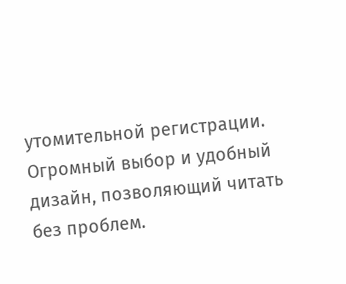утомительной регистрации. Огромный выбор и удобный дизайн, позволяющий читать без проблем.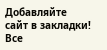Добавляйте сайт в закладки! Все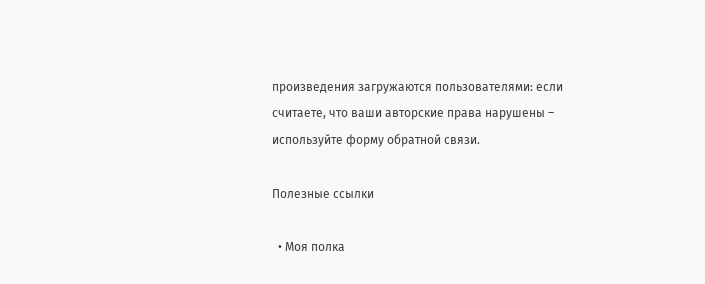произведения загружаются пользователями: если считаете, что ваши авторские права нарушены – используйте форму обратной связи.

Полезные ссылки

  • Моя полка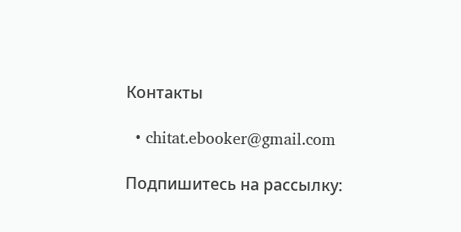Контакты

  • chitat.ebooker@gmail.com

Подпишитесь на рассылку: